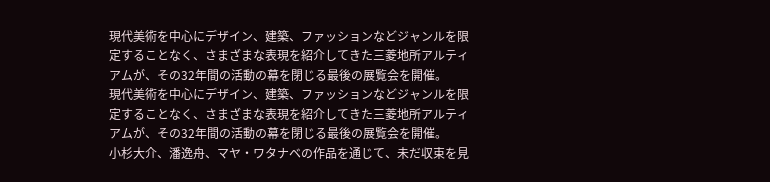現代美術を中心にデザイン、建築、ファッションなどジャンルを限定することなく、さまざまな表現を紹介してきた三菱地所アルティアムが、その32年間の活動の幕を閉じる最後の展覧会を開催。
現代美術を中心にデザイン、建築、ファッションなどジャンルを限定することなく、さまざまな表現を紹介してきた三菱地所アルティアムが、その32年間の活動の幕を閉じる最後の展覧会を開催。
小杉大介、潘逸舟、マヤ・ワタナベの作品を通じて、未だ収束を見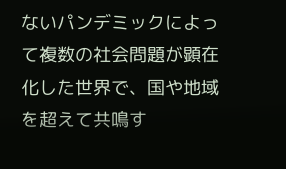ないパンデミックによって複数の社会問題が顕在化した世界で、国や地域を超えて共鳴す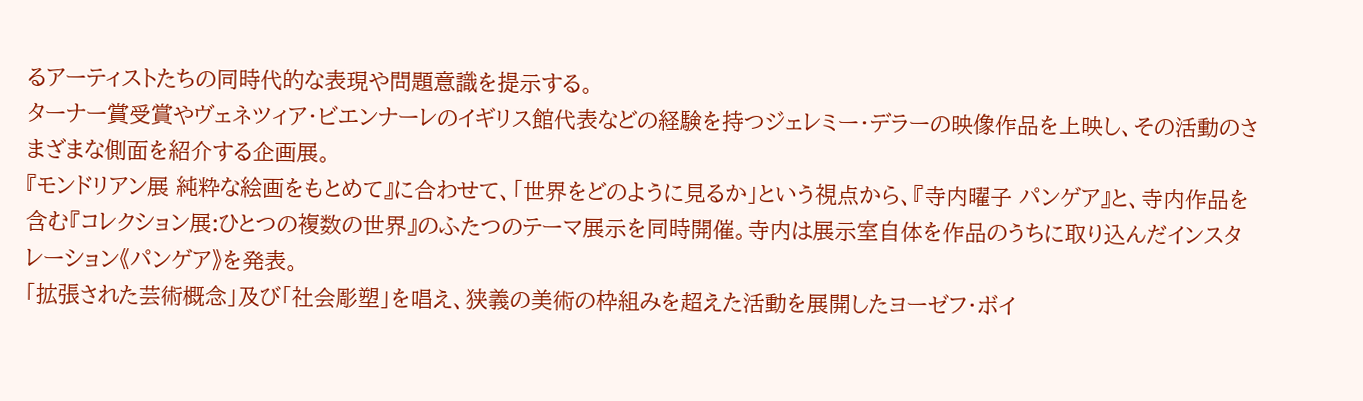るアーティストたちの同時代的な表現や問題意識を提示する。
ターナー賞受賞やヴェネツィア・ビエンナーレのイギリス館代表などの経験を持つジェレミー・デラーの映像作品を上映し、その活動のさまざまな側面を紹介する企画展。
『モンドリアン展 純粋な絵画をもとめて』に合わせて、「世界をどのように見るか」という視点から、『寺内曜子 パンゲア』と、寺内作品を含む『コレクション展:ひとつの複数の世界』のふたつのテーマ展示を同時開催。寺内は展示室自体を作品のうちに取り込んだインスタレーション《パンゲア》を発表。
「拡張された芸術概念」及び「社会彫塑」を唱え、狭義の美術の枠組みを超えた活動を展開したヨーゼフ・ボイ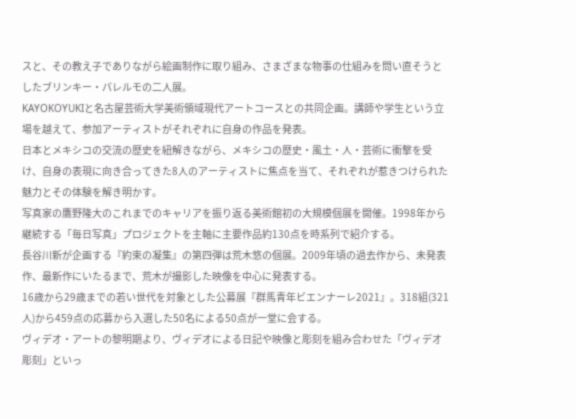スと、その教え子でありながら絵画制作に取り組み、さまざまな物事の仕組みを問い直そうとしたブリンキー・パレルモの二人展。
KAYOKOYUKIと名古屋芸術大学美術領域現代アートコースとの共同企画。講師や学生という立場を越えて、参加アーティストがそれぞれに自身の作品を発表。
日本とメキシコの交流の歴史を紐解きながら、メキシコの歴史・風土・人・芸術に衝撃を受け、自身の表現に向き合ってきた8人のアーティストに焦点を当て、それぞれが惹きつけられた魅力とその体験を解き明かす。
写真家の鷹野隆大のこれまでのキャリアを振り返る美術館初の大規模個展を開催。1998年から継続する「毎日写真」プロジェクトを主軸に主要作品約130点を時系列で紹介する。
長谷川新が企画する『約束の凝集』の第四弾は荒木悠の個展。2009年頃の過去作から、未発表作、最新作にいたるまで、荒木が撮影した映像を中心に発表する。
16歳から29歳までの若い世代を対象とした公募展『群馬青年ビエンナーレ2021』。318組(321人)から459点の応募から入選した50名による50点が一堂に会する。
ヴィデオ・アートの黎明期より、ヴィデオによる日記や映像と彫刻を組み合わせた「ヴィデオ彫刻」といっ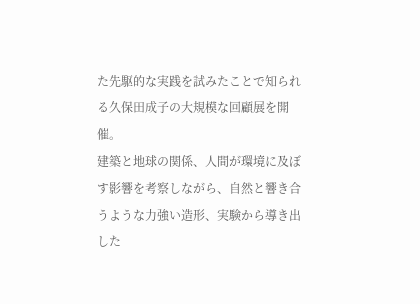た先駆的な実践を試みたことで知られる久保田成子の大規模な回顧展を開催。
建築と地球の関係、人間が環境に及ぼす影響を考察しながら、自然と響き合うような力強い造形、実験から導き出した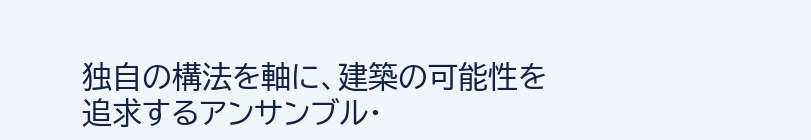独自の構法を軸に、建築の可能性を追求するアンサンブル・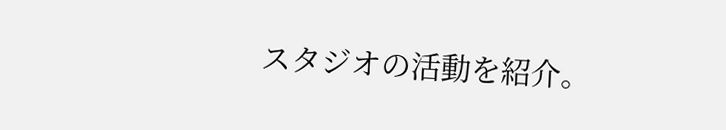スタジオの活動を紹介。